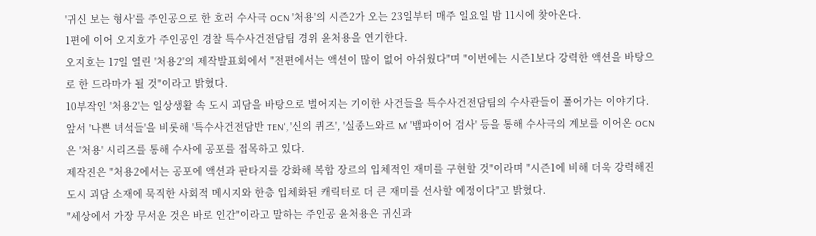'귀신 보는 형사'를 주인공으로 한 호러 수사극 OCN '처용'의 시즌2가 오는 23일부터 매주 일요일 밤 11시에 찾아온다.
1편에 이어 오지호가 주인공인 경찰 특수사건전담팀 경위 윤처용을 연기한다.
오지호는 17일 열린 '처용2'의 제작발표회에서 "전편에서는 액션이 많이 없어 아쉬웠다"며 "이번에는 시즌1보다 강력한 액션을 바탕으로 한 드라마가 될 것"이라고 밝혔다.
10부작인 '처용2'는 일상생활 속 도시 괴담을 바탕으로 벌어지는 기이한 사건들을 특수사건전담팀의 수사관들이 풀어가는 이야기다.
앞서 '나쁜 녀석들'을 비롯해 '특수사건전담반 TEN', '신의 퀴즈', '실종느와르 M' '뱀파이어 검사' 등을 통해 수사극의 계보를 이어온 OCN은 '처용' 시리즈를 통해 수사에 공포를 접목하고 있다.
제작진은 "처용2에서는 공포에 액션과 판타지를 강화해 복합 장르의 입체적인 재미를 구현할 것"이라며 "시즌1에 비해 더욱 강력해진 도시 괴담 소재에 묵직한 사회적 메시지와 한층 입체화된 캐릭터로 더 큰 재미를 선사할 예정이다"고 밝혔다.
"세상에서 가장 무서운 것은 바로 인간"이라고 말하는 주인공 윤처용은 귀신과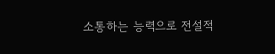소통하는 능력으로 전설적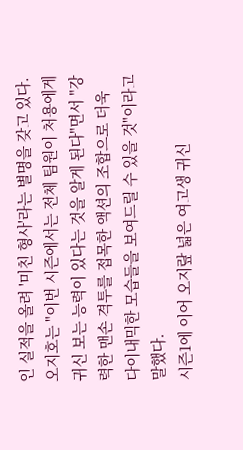인 실적을 올려 '미친 형사'라는 별명을 갖고 있다.
오지호는 "이번 시즌에서는 전체 팀원이 처용에게 귀신 보는 능력이 있다는 것을 알게 된다"면서 "강력한 맨손 격투를 접목한 액션의 조합으로 더욱 다이내믹한 모습들을 보여드릴 수 있을 것"이라고 말했다.
시즌1에 이어 오지랖 넓은 여고생 귀신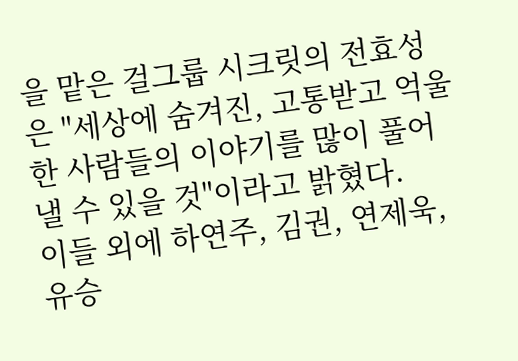을 맡은 걸그룹 시크릿의 전효성은 "세상에 숨겨진, 고통받고 억울한 사람들의 이야기를 많이 풀어낼 수 있을 것"이라고 밝혔다.
이들 외에 하연주, 김권, 연제욱, 유승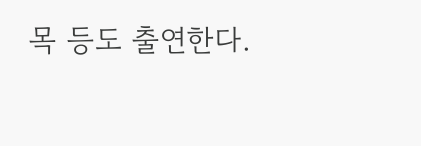목 등도 출연한다.